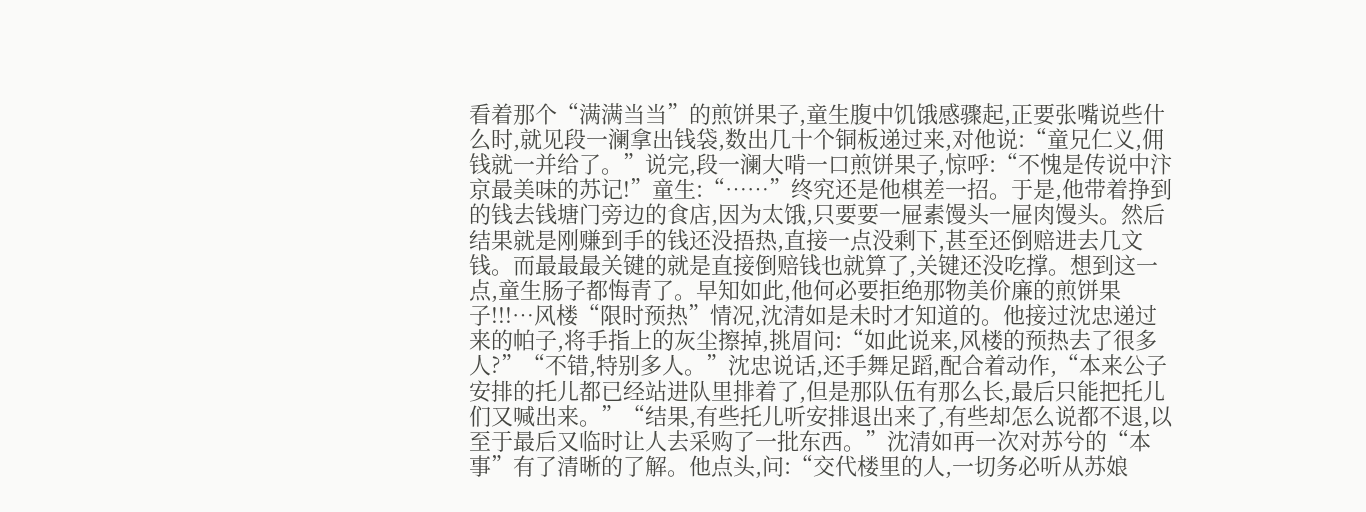看着那个“满满当当”的煎饼果子,童生腹中饥饿感骤起,正要张嘴说些什么时,就见段一澜拿出钱袋,数出几十个铜板递过来,对他说:“童兄仁义,佣钱就一并给了。”说完,段一澜大啃一口煎饼果子,惊呼:“不愧是传说中汴京最美味的苏记!”童生:“……”终究还是他棋差一招。于是,他带着挣到的钱去钱塘门旁边的食店,因为太饿,只要要一屉素馒头一屉肉馒头。然后结果就是刚赚到手的钱还没捂热,直接一点没剩下,甚至还倒赔进去几文钱。而最最最关键的就是直接倒赔钱也就算了,关键还没吃撑。想到这一点,童生肠子都悔青了。早知如此,他何必要拒绝那物美价廉的煎饼果子!!!…风楼“限时预热”情况,沈清如是未时才知道的。他接过沈忠递过来的帕子,将手指上的灰尘擦掉,挑眉问:“如此说来,风楼的预热去了很多人?”“不错,特别多人。”沈忠说话,还手舞足蹈,配合着动作,“本来公子安排的托儿都已经站进队里排着了,但是那队伍有那么长,最后只能把托儿们又喊出来。”“结果,有些托儿听安排退出来了,有些却怎么说都不退,以至于最后又临时让人去采购了一批东西。”沈清如再一次对苏兮的“本事”有了清晰的了解。他点头,问:“交代楼里的人,一切务必听从苏娘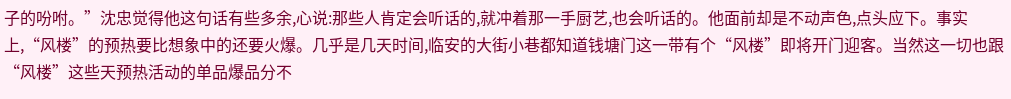子的吩咐。”沈忠觉得他这句话有些多余,心说:那些人肯定会听话的,就冲着那一手厨艺,也会听话的。他面前却是不动声色,点头应下。事实上,“风楼”的预热要比想象中的还要火爆。几乎是几天时间,临安的大街小巷都知道钱塘门这一带有个“风楼”即将开门迎客。当然这一切也跟“风楼”这些天预热活动的单品爆品分不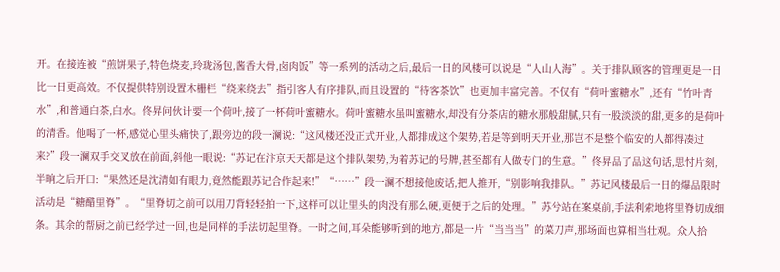开。在接连被“煎饼果子,特色烧麦,玲珑汤包,酱香大骨,卤肉饭”等一系列的活动之后,最后一日的风楼可以说是“人山人海”。关于排队顾客的管理更是一日比一日更高效。不仅提供特别设置木栅栏“绕来绕去”指引客人有序排队,而且设置的“待客茶饮”也更加丰富完善。不仅有“荷叶蜜糖水”,还有“竹叶青水”,和普通白茶,白水。佟昇问伙计要一个荷叶,接了一杯荷叶蜜糖水。荷叶蜜糖水虽叫蜜糖水,却没有分茶店的糖水那般甜腻,只有一股淡淡的甜,更多的是荷叶的清香。他喝了一杯,感觉心里头痛快了,跟旁边的段一澜说:“这风楼还没正式开业,人都排成这个架势,若是等到明天开业,那岂不是整个临安的人都得凑过来?”段一澜双手交叉放在前面,斜他一眼说:“苏记在汴京天天都是这个排队架势,为着苏记的号牌,甚至都有人做专门的生意。”佟昇品了品这句话,思忖片刻,半晌之后开口:“果然还是沈清如有眼力,竟然能跟苏记合作起来!”“……”段一澜不想接他废话,把人推开,“别影响我排队。”苏记风楼最后一日的爆品限时活动是“糖醋里脊”。“里脊切之前可以用刀背轻轻拍一下,这样可以让里头的肉没有那么硬,更便于之后的处理。”苏兮站在案桌前,手法利索地将里脊切成细条。其余的帮厨之前已经学过一回,也是同样的手法切起里脊。一时之间,耳朵能够听到的地方,都是一片“当当当”的菜刀声,那场面也算相当壮观。众人拾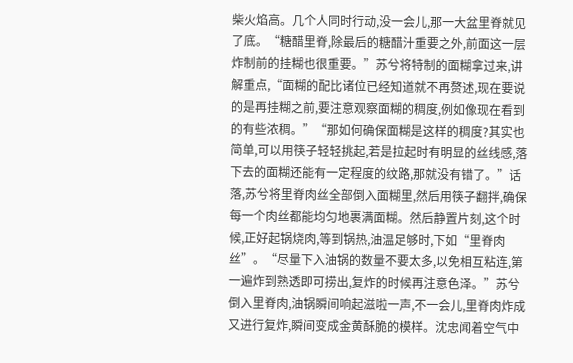柴火焰高。几个人同时行动,没一会儿,那一大盆里脊就见了底。“糖醋里脊,除最后的糖醋汁重要之外,前面这一层炸制前的挂糊也很重要。”苏兮将特制的面糊拿过来,讲解重点,“面糊的配比诸位已经知道就不再赘述,现在要说的是再挂糊之前,要注意观察面糊的稠度,例如像现在看到的有些浓稠。”“那如何确保面糊是这样的稠度?其实也简单,可以用筷子轻轻挑起,若是拉起时有明显的丝线感,落下去的面糊还能有一定程度的纹路,那就没有错了。”话落,苏兮将里脊肉丝全部倒入面糊里,然后用筷子翻拌,确保每一个肉丝都能均匀地裹满面糊。然后静置片刻,这个时候,正好起锅烧肉,等到锅热,油温足够时,下如“里脊肉丝”。“尽量下入油锅的数量不要太多,以免相互粘连,第一遍炸到熟透即可捞出,复炸的时候再注意色泽。”苏兮倒入里脊肉,油锅瞬间响起滋啦一声,不一会儿,里脊肉炸成又进行复炸,瞬间变成金黄酥脆的模样。沈忠闻着空气中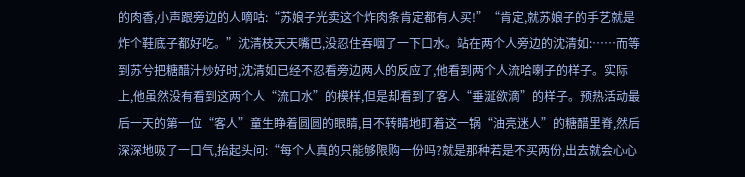的肉香,小声跟旁边的人嘀咕:“苏娘子光卖这个炸肉条肯定都有人买!”“肯定,就苏娘子的手艺就是炸个鞋底子都好吃。”沈清枝天天嘴巴,没忍住吞咽了一下口水。站在两个人旁边的沈清如:……而等到苏兮把糖醋汁炒好时,沈清如已经不忍看旁边两人的反应了,他看到两个人流哈喇子的样子。实际上,他虽然没有看到这两个人“流口水”的模样,但是却看到了客人“垂涎欲滴”的样子。预热活动最后一天的第一位“客人”童生睁着圆圆的眼睛,目不转睛地盯着这一锅“油亮迷人”的糖醋里脊,然后深深地吸了一口气,抬起头问:“每个人真的只能够限购一份吗?就是那种若是不买两份,出去就会心心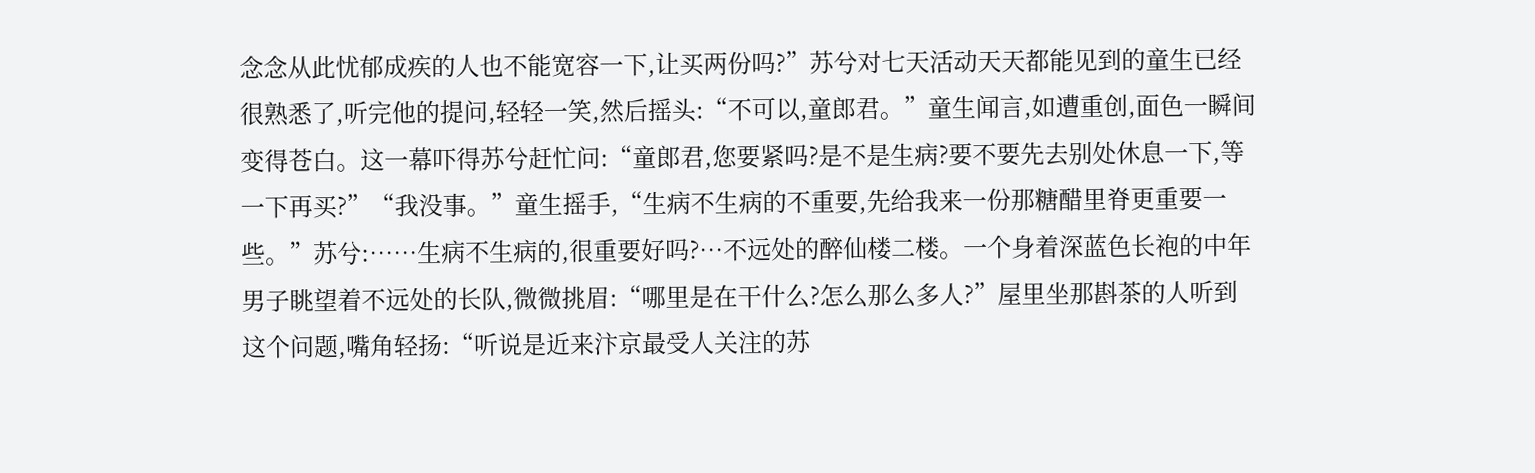念念从此忧郁成疾的人也不能宽容一下,让买两份吗?”苏兮对七天活动天天都能见到的童生已经很熟悉了,听完他的提问,轻轻一笑,然后摇头:“不可以,童郎君。”童生闻言,如遭重创,面色一瞬间变得苍白。这一幕吓得苏兮赶忙问:“童郎君,您要紧吗?是不是生病?要不要先去别处休息一下,等一下再买?”“我没事。”童生摇手,“生病不生病的不重要,先给我来一份那糖醋里脊更重要一些。”苏兮:……生病不生病的,很重要好吗?…不远处的醉仙楼二楼。一个身着深蓝色长袍的中年男子眺望着不远处的长队,微微挑眉:“哪里是在干什么?怎么那么多人?”屋里坐那斟茶的人听到这个问题,嘴角轻扬:“听说是近来汴京最受人关注的苏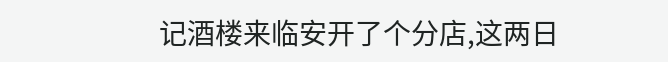记酒楼来临安开了个分店,这两日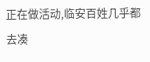正在做活动,临安百姓几乎都去凑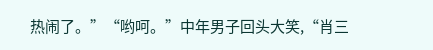热闹了。”“哟呵。”中年男子回头大笑,“肖三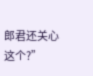郎君还关心这个?”